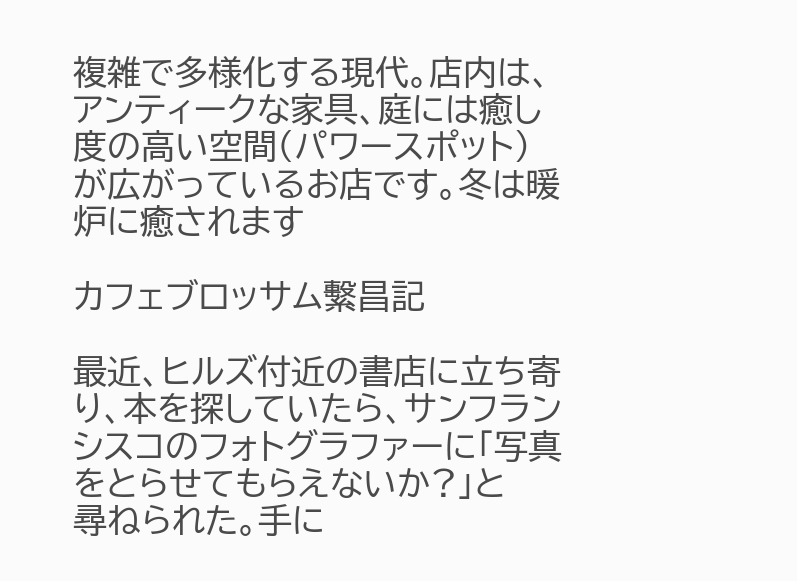複雑で多様化する現代。店内は、アンティークな家具、庭には癒し度の高い空間(パワースポット)が広がっているお店です。冬は暖炉に癒されます

カフェブロッサム繫昌記

最近、ヒルズ付近の書店に立ち寄り、本を探していたら、サンフランシスコのフォトグラファーに「写真をとらせてもらえないか?」と
尋ねられた。手に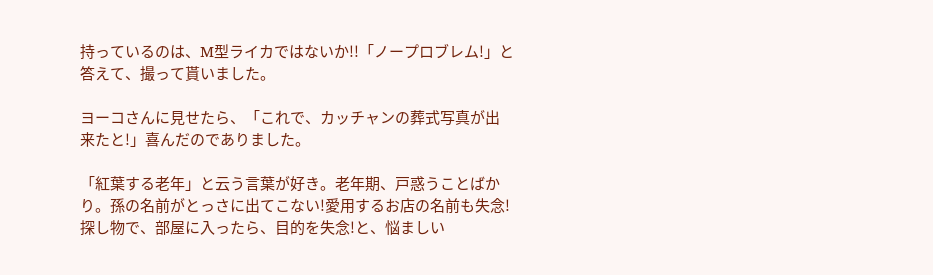持っているのは、M型ライカではないか!!「ノープロブレム!」と答えて、撮って貰いました。

ヨーコさんに見せたら、「これで、カッチャンの葬式写真が出来たと!」喜んだのでありました。

「紅葉する老年」と云う言葉が好き。老年期、戸惑うことばかり。孫の名前がとっさに出てこない!愛用するお店の名前も失念!探し物で、部屋に入ったら、目的を失念!と、悩ましい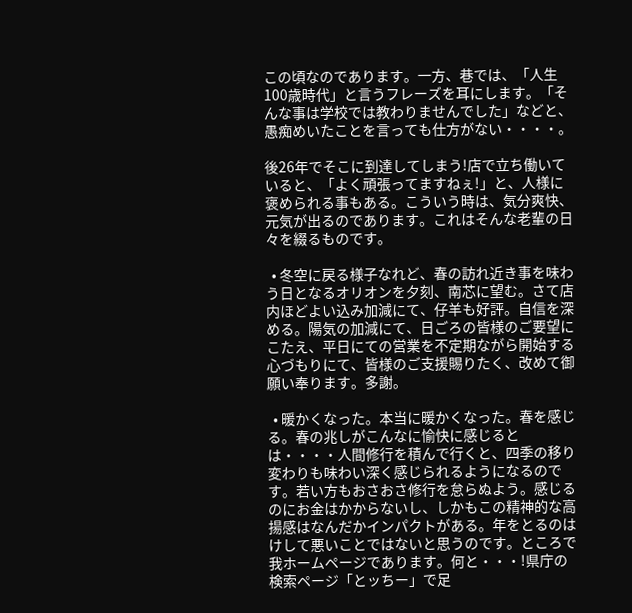この頃なのであります。一方、巷では、「人生100歳時代」と言うフレーズを耳にします。「そんな事は学校では教わりませんでした」などと、愚痴めいたことを言っても仕方がない・・・・。

後26年でそこに到達してしまう!店で立ち働いていると、「よく頑張ってますねぇ!」と、人様に褒められる事もある。こういう時は、気分爽快、元気が出るのであります。これはそんな老輩の日々を綴るものです。

  • 冬空に戻る様子なれど、春の訪れ近き事を味わう日となるオリオンを夕刻、南芯に望む。さて店内ほどよい込み加減にて、仔羊も好評。自信を深める。陽気の加減にて、日ごろの皆様のご要望にこたえ、平日にての営業を不定期ながら開始する心づもりにて、皆様のご支援賜りたく、改めて御願い奉ります。多謝。

  • 暖かくなった。本当に暖かくなった。春を感じる。春の兆しがこんなに愉快に感じるとは・・・・人間修行を積んで行くと、四季の移り変わりも味わい深く感じられるようになるのです。若い方もおさおさ修行を怠らぬよう。感じるのにお金はかからないし、しかもこの精神的な高揚感はなんだかインパクトがある。年をとるのはけして悪いことではないと思うのです。ところで我ホームページであります。何と・・・!県庁の検索ページ「とッちー」で足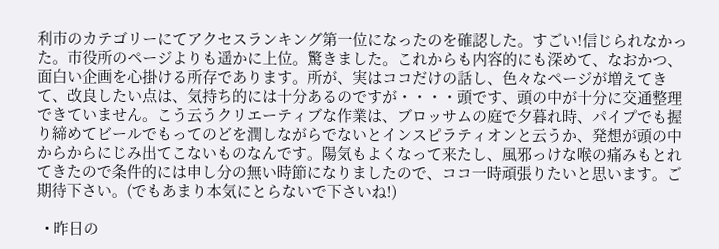利市のカテゴリーにてアクセスランキング第一位になったのを確認した。すごい!信じられなかった。市役所のページよりも遥かに上位。驚きました。これからも内容的にも深めて、なおかつ、面白い企画を心掛ける所存であります。所が、実はココだけの話し、色々なページが増えてきて、改良したい点は、気持ち的には十分あるのですが・・・・頭です、頭の中が十分に交通整理できていません。こう云うクリエーティブな作業は、ブロッサムの庭で夕暮れ時、パイプでも握り締めてビールでもってのどを潤しながらでないとインスピラティオンと云うか、発想が頭の中からからにじみ出てこないものなんです。陽気もよくなって来たし、風邪っけな喉の痛みもとれてきたので条件的には申し分の無い時節になりましたので、ココ一時頑張りたいと思います。ご期待下さい。(でもあまり本気にとらないで下さいね!)

  • 昨日の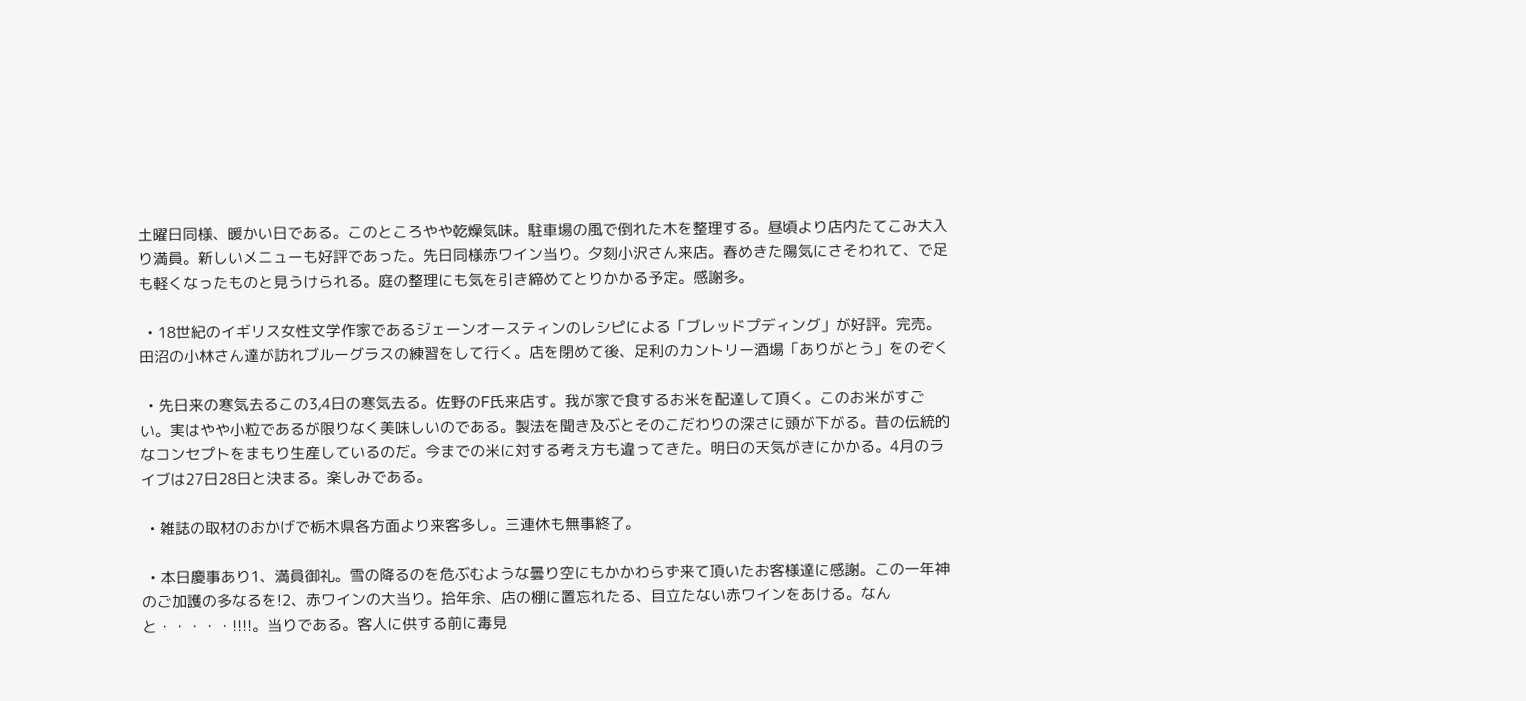土曜日同様、暖かい日である。このところやや乾燥気味。駐車場の風で倒れた木を整理する。昼頃より店内たてこみ大入り満員。新しいメニューも好評であった。先日同様赤ワイン当り。夕刻小沢さん来店。春めきた陽気にさそわれて、で足も軽くなったものと見うけられる。庭の整理にも気を引き締めてとりかかる予定。感謝多。

  • 18世紀のイギリス女性文学作家であるジェーンオースティンのレシピによる「ブレッドプディング」が好評。完売。田沼の小林さん達が訪れブルーグラスの練習をして行く。店を閉めて後、足利のカントリー酒場「ありがとう」をのぞく

  • 先日来の寒気去るこの3,4日の寒気去る。佐野のF氏来店す。我が家で食するお米を配達して頂く。このお米がすごい。実はやや小粒であるが限りなく美味しいのである。製法を聞き及ぶとそのこだわりの深さに頭が下がる。昔の伝統的なコンセプトをまもり生産しているのだ。今までの米に対する考え方も違ってきた。明日の天気がきにかかる。4月のライブは27日28日と決まる。楽しみである。

  • 雑誌の取材のおかげで栃木県各方面より来客多し。三連休も無事終了。

  • 本日慶事あり1、満員御礼。雪の降るのを危ぶむような曇り空にもかかわらず来て頂いたお客様達に感謝。この一年神のご加護の多なるを!2、赤ワインの大当り。拾年余、店の棚に置忘れたる、目立たない赤ワインをあける。なんと・・・・・!!!!。当りである。客人に供する前に毒見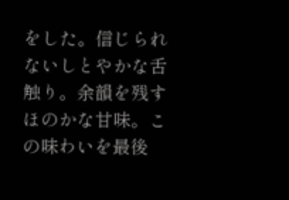をした。信じられないしとやかな舌触り。余韻を残すほのかな甘味。この味わいを最後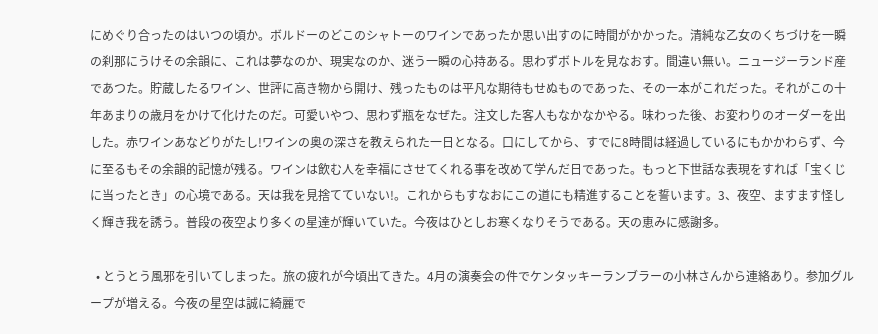にめぐり合ったのはいつの頃か。ボルドーのどこのシャトーのワインであったか思い出すのに時間がかかった。清純な乙女のくちづけを一瞬の刹那にうけその余韻に、これは夢なのか、現実なのか、迷う一瞬の心持ある。思わずボトルを見なおす。間違い無い。ニュージーランド産であつた。貯蔵したるワイン、世評に高き物から開け、残ったものは平凡な期待もせぬものであった、その一本がこれだった。それがこの十年あまりの歳月をかけて化けたのだ。可愛いやつ、思わず瓶をなぜた。注文した客人もなかなかやる。味わった後、お変わりのオーダーを出した。赤ワインあなどりがたし!ワインの奥の深さを教えられた一日となる。口にしてから、すでに8時間は経過しているにもかかわらず、今に至るもその余韻的記憶が残る。ワインは飲む人を幸福にさせてくれる事を改めて学んだ日であった。もっと下世話な表現をすれば「宝くじに当ったとき」の心境である。天は我を見捨てていない!。これからもすなおにこの道にも精進することを誓います。3、夜空、ますます怪しく輝き我を誘う。普段の夜空より多くの星達が輝いていた。今夜はひとしお寒くなりそうである。天の恵みに感謝多。

  • とうとう風邪を引いてしまった。旅の疲れが今頃出てきた。4月の演奏会の件でケンタッキーランブラーの小林さんから連絡あり。参加グループが増える。今夜の星空は誠に綺麗で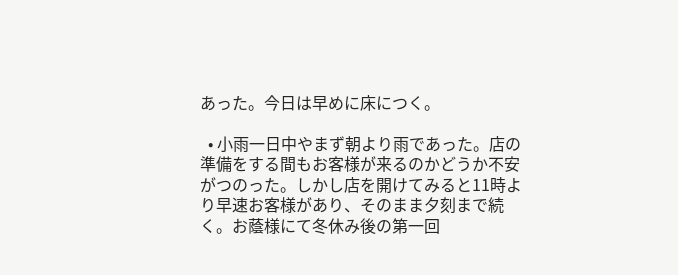あった。今日は早めに床につく。

  • 小雨一日中やまず朝より雨であった。店の準備をする間もお客様が来るのかどうか不安がつのった。しかし店を開けてみると11時より早速お客様があり、そのまま夕刻まで続く。お蔭様にて冬休み後の第一回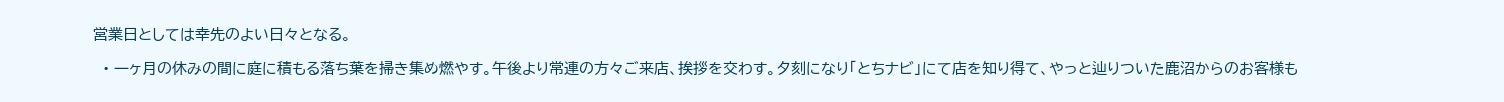営業日としては幸先のよい日々となる。

  • 一ヶ月の休みの間に庭に積もる落ち葉を掃き集め燃やす。午後より常連の方々ご来店、挨拶を交わす。夕刻になり「とちナビ」にて店を知り得て、やっと辿りついた鹿沼からのお客様も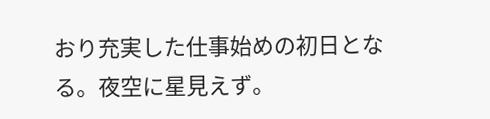おり充実した仕事始めの初日となる。夜空に星見えず。